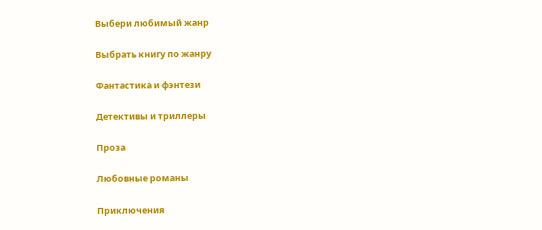Выбери любимый жанр

Выбрать книгу по жанру

Фантастика и фэнтези

Детективы и триллеры

Проза

Любовные романы

Приключения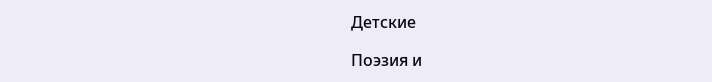Детские

Поэзия и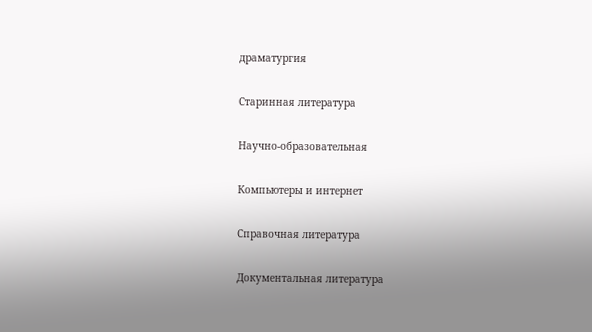драматургия

Старинная литература

Научно-образовательная

Компьютеры и интернет

Справочная литература

Документальная литература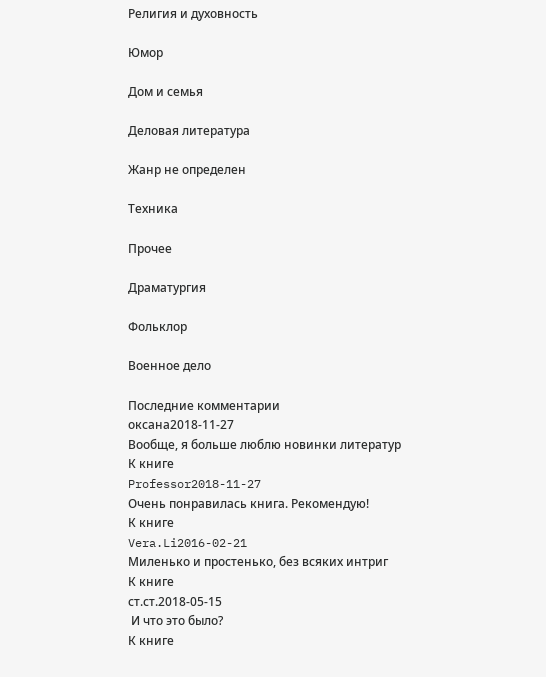Религия и духовность

Юмор

Дом и семья

Деловая литература

Жанр не определен

Техника

Прочее

Драматургия

Фольклор

Военное дело

Последние комментарии
оксана2018-11-27
Вообще, я больше люблю новинки литератур
К книге
Professor2018-11-27
Очень понравилась книга. Рекомендую!
К книге
Vera.Li2016-02-21
Миленько и простенько, без всяких интриг
К книге
ст.ст.2018-05-15
 И что это было?
К книге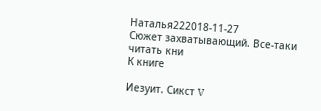Наталья222018-11-27
Сюжет захватывающий. Все-таки читать кни
К книге

Иезуит. Сикст V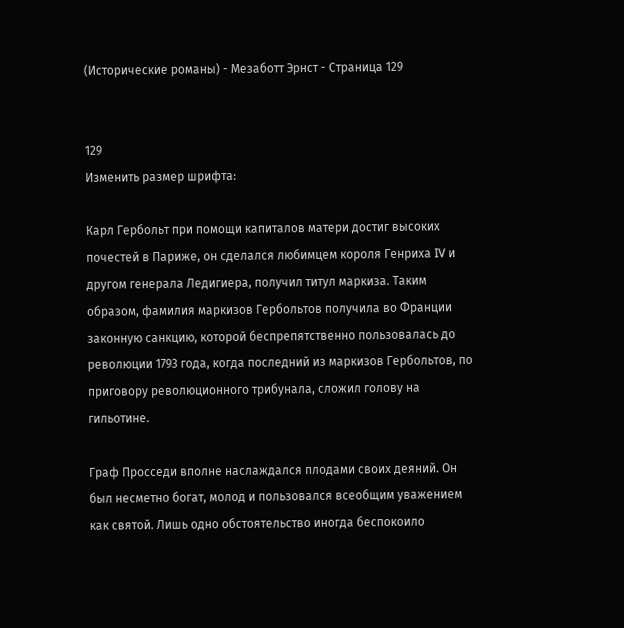(Исторические романы) - Мезаботт Эрнст - Страница 129


129
Изменить размер шрифта:

Карл Гербольт при помощи капиталов матери достиг высоких почестей в Париже, он сделался любимцем короля Генриха IV и другом генерала Ледигиера, получил титул маркиза. Таким образом, фамилия маркизов Гербольтов получила во Франции законную санкцию, которой беспрепятственно пользовалась до революции 1793 года, когда последний из маркизов Гербольтов, по приговору революционного трибунала, сложил голову на гильотине.

Граф Просседи вполне наслаждался плодами своих деяний. Он был несметно богат, молод и пользовался всеобщим уважением как святой. Лишь одно обстоятельство иногда беспокоило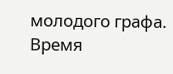молодого графа. Время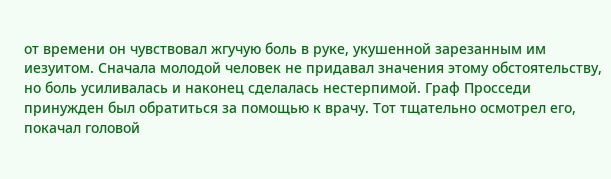от времени он чувствовал жгучую боль в руке, укушенной зарезанным им иезуитом. Сначала молодой человек не придавал значения этому обстоятельству, но боль усиливалась и наконец сделалась нестерпимой. Граф Просседи принужден был обратиться за помощью к врачу. Тот тщательно осмотрел его, покачал головой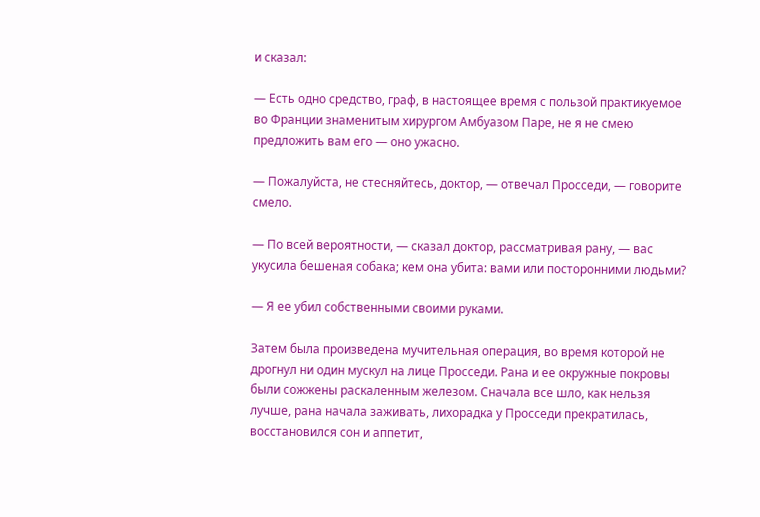и сказал:

— Есть одно средство, граф, в настоящее время с пользой практикуемое во Франции знаменитым хирургом Амбуазом Паре, не я не смею предложить вам его — оно ужасно.

— Пожалуйста, не стесняйтесь, доктор, — отвечал Просседи, — говорите смело.

— По всей вероятности, — сказал доктор, рассматривая рану, — вас укусила бешеная собака; кем она убита: вами или посторонними людьми?

— Я ее убил собственными своими руками.

Затем была произведена мучительная операция, во время которой не дрогнул ни один мускул на лице Просседи. Рана и ее окружные покровы были сожжены раскаленным железом. Сначала все шло, как нельзя лучше, рана начала заживать, лихорадка у Просседи прекратилась, восстановился сон и аппетит,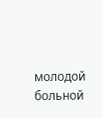молодой больной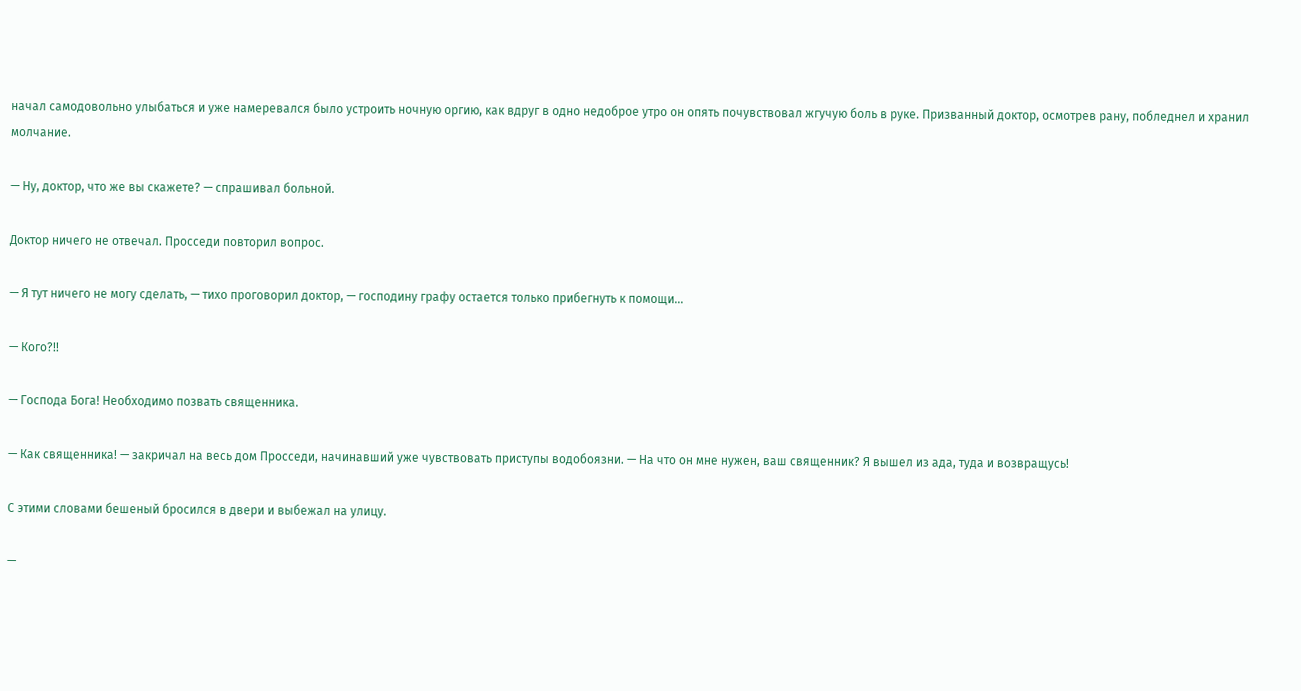начал самодовольно улыбаться и уже намеревался было устроить ночную оргию, как вдруг в одно недоброе утро он опять почувствовал жгучую боль в руке. Призванный доктор, осмотрев рану, побледнел и хранил молчание.

— Ну, доктор, что же вы скажете? — спрашивал больной.

Доктор ничего не отвечал. Просседи повторил вопрос.

— Я тут ничего не могу сделать, — тихо проговорил доктор, — господину графу остается только прибегнуть к помощи…

— Кого?!!

— Господа Бога! Необходимо позвать священника.

— Как священника! — закричал на весь дом Просседи, начинавший уже чувствовать приступы водобоязни. — На что он мне нужен, ваш священник? Я вышел из ада, туда и возвращусь!

С этими словами бешеный бросился в двери и выбежал на улицу.

—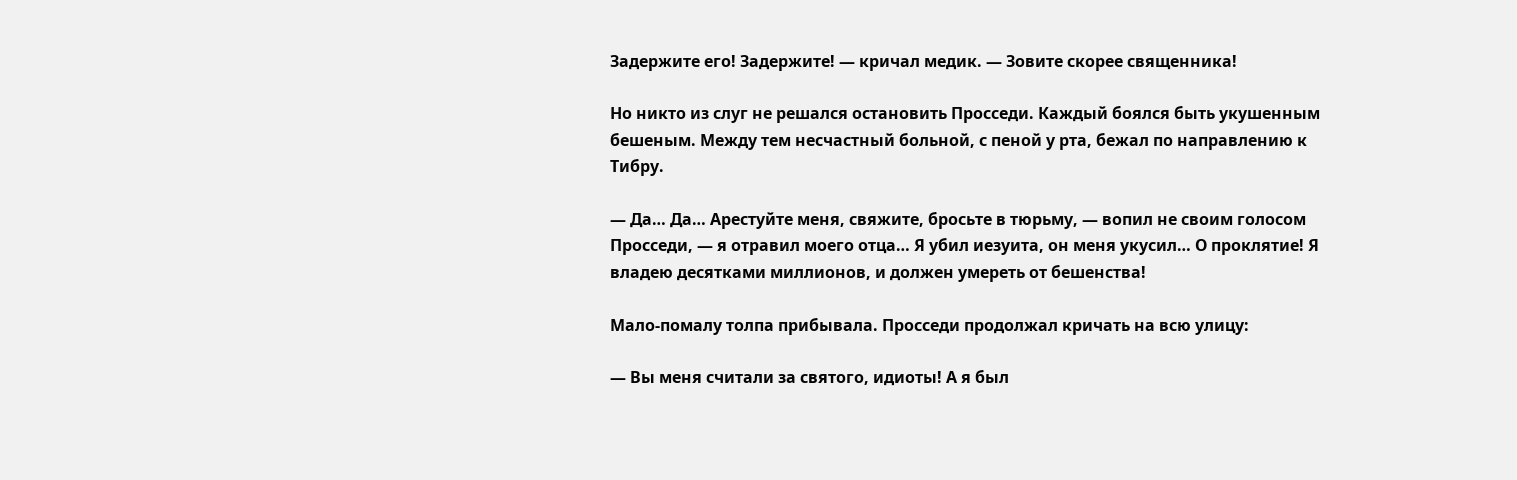Задержите его! Задержите! — кричал медик. — Зовите скорее священника!

Но никто из слуг не решался остановить Просседи. Каждый боялся быть укушенным бешеным. Между тем несчастный больной, с пеной у рта, бежал по направлению к Тибру.

— Да… Да… Арестуйте меня, свяжите, бросьте в тюрьму, — вопил не своим голосом Просседи, — я отравил моего отца… Я убил иезуита, он меня укусил… О проклятие! Я владею десятками миллионов, и должен умереть от бешенства!

Мало-помалу толпа прибывала. Просседи продолжал кричать на всю улицу:

— Вы меня считали за святого, идиоты! А я был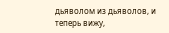дьяволом из дьяволов, и теперь вижу,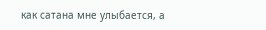как сатана мне улыбается, а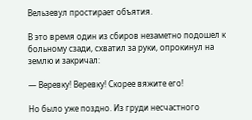Вельзевул простирает объятия.

В это время один из сбиров незаметно подошел к больному сзади, схватил за руки, опрокинул на землю и закричал:

— Веревку! Веревку! Скорее вяжите его!

Но было уже поздно. Из груди несчастного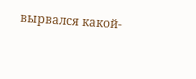вырвался какой-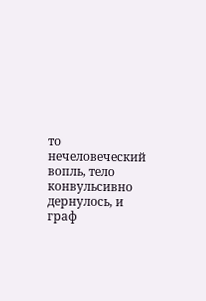то нечеловеческий вопль, тело конвульсивно дернулось, и граф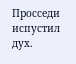Просседи испустил дух.